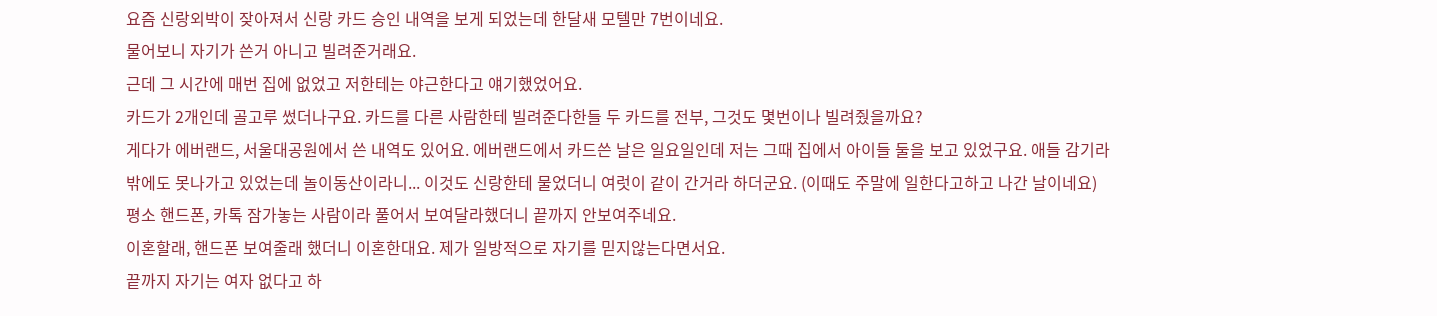요즘 신랑외박이 잦아져서 신랑 카드 승인 내역을 보게 되었는데 한달새 모텔만 7번이네요.
물어보니 자기가 쓴거 아니고 빌려준거래요.
근데 그 시간에 매번 집에 없었고 저한테는 야근한다고 얘기했었어요.
카드가 2개인데 골고루 썼더나구요. 카드를 다른 사람한테 빌려준다한들 두 카드를 전부, 그것도 몇번이나 빌려줬을까요?
게다가 에버랜드, 서울대공원에서 쓴 내역도 있어요. 에버랜드에서 카드쓴 날은 일요일인데 저는 그때 집에서 아이들 둘을 보고 있었구요. 애들 감기라 밖에도 못나가고 있었는데 놀이동산이라니... 이것도 신랑한테 물었더니 여럿이 같이 간거라 하더군요. (이때도 주말에 일한다고하고 나간 날이네요)
평소 핸드폰, 카톡 잠가놓는 사람이라 풀어서 보여달라했더니 끝까지 안보여주네요.
이혼할래, 핸드폰 보여줄래 했더니 이혼한대요. 제가 일방적으로 자기를 믿지않는다면서요.
끝까지 자기는 여자 없다고 하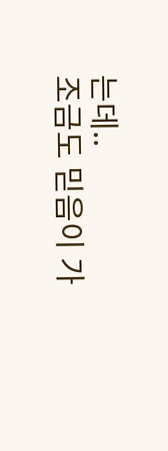는데..
조금도 믿음이 가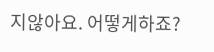지않아요. 어떻게하죠?